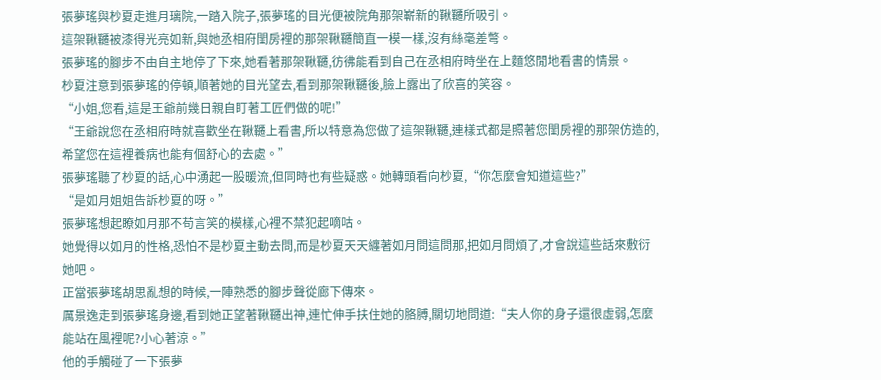張夢瑤與杪夏走進月璃院,一踏入院子,張夢瑤的目光便被院角那架嶄新的鞦韆所吸引。
這架鞦韆被漆得光亮如新,與她丞相府閨房裡的那架鞦韆簡直一模一樣,沒有絲毫差彆。
張夢瑤的腳步不由自主地停了下來,她看著那架鞦韆,彷彿能看到自己在丞相府時坐在上麵悠閒地看書的情景。
杪夏注意到張夢瑤的停頓,順著她的目光望去,看到那架鞦韆後,臉上露出了欣喜的笑容。
“小姐,您看,這是王爺前幾日親自盯著工匠們做的呢!”
“王爺說您在丞相府時就喜歡坐在鞦韆上看書,所以特意為您做了這架鞦韆,連樣式都是照著您閨房裡的那架仿造的,希望您在這裡養病也能有個舒心的去處。”
張夢瑤聽了杪夏的話,心中湧起一股暖流,但同時也有些疑惑。她轉頭看向杪夏,“你怎麼會知道這些?”
“是如月姐姐告訴杪夏的呀。”
張夢瑤想起瞭如月那不苟言笑的模樣,心裡不禁犯起嘀咕。
她覺得以如月的性格,恐怕不是杪夏主動去問,而是杪夏天天纏著如月問這問那,把如月問煩了,才會說這些話來敷衍她吧。
正當張夢瑤胡思亂想的時候,一陣熟悉的腳步聲從廊下傳來。
厲景逸走到張夢瑤身邊,看到她正望著鞦韆出神,連忙伸手扶住她的胳膊,關切地問道:“夫人你的身子還很虛弱,怎麼能站在風裡呢?小心著涼。”
他的手觸碰了一下張夢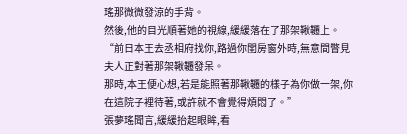瑤那微微發涼的手背。
然後,他的目光順著她的視線,緩緩落在了那架鞦韆上。
“前日本王去丞相府找你,路過你閨房窗外時,無意間瞥見夫人正對著那架鞦韆發呆。
那時,本王便心想,若是能照著那鞦韆的樣子為你做一架,你在這院子裡待著,或許就不會覺得煩悶了。”
張夢瑤聞言,緩緩抬起眼眸,看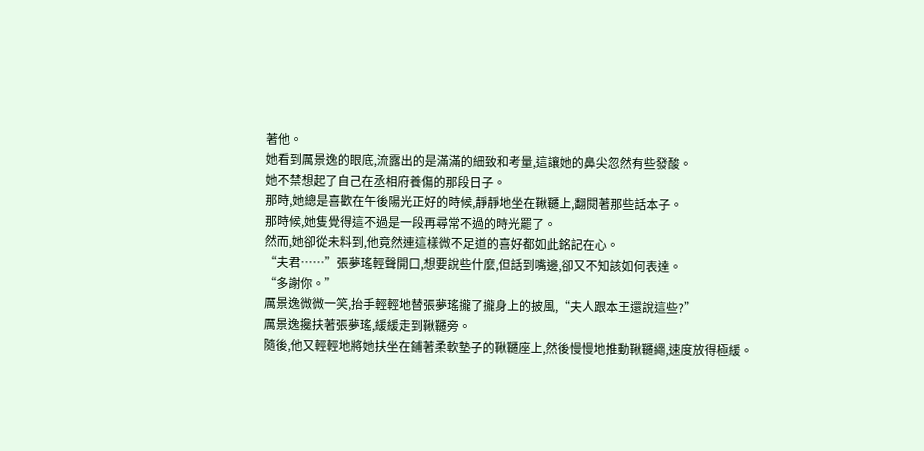著他。
她看到厲景逸的眼底,流露出的是滿滿的細致和考量,這讓她的鼻尖忽然有些發酸。
她不禁想起了自己在丞相府養傷的那段日子。
那時,她總是喜歡在午後陽光正好的時候,靜靜地坐在鞦韆上,翻閱著那些話本子。
那時候,她隻覺得這不過是一段再尋常不過的時光罷了。
然而,她卻從未料到,他竟然連這樣微不足道的喜好都如此銘記在心。
“夫君……”張夢瑤輕聲開口,想要說些什麼,但話到嘴邊,卻又不知該如何表達。
“多謝你。”
厲景逸微微一笑,抬手輕輕地替張夢瑤攏了攏身上的披風,“夫人跟本王還說這些?”
厲景逸攙扶著張夢瑤,緩緩走到鞦韆旁。
隨後,他又輕輕地將她扶坐在鋪著柔軟墊子的鞦韆座上,然後慢慢地推動鞦韆繩,速度放得極緩。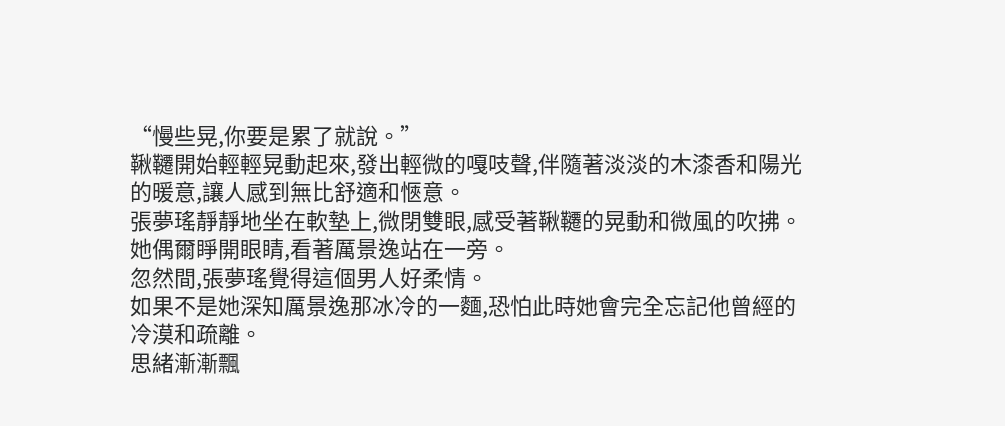“慢些晃,你要是累了就說。”
鞦韆開始輕輕晃動起來,發出輕微的嘎吱聲,伴隨著淡淡的木漆香和陽光的暖意,讓人感到無比舒適和愜意。
張夢瑤靜靜地坐在軟墊上,微閉雙眼,感受著鞦韆的晃動和微風的吹拂。
她偶爾睜開眼睛,看著厲景逸站在一旁。
忽然間,張夢瑤覺得這個男人好柔情。
如果不是她深知厲景逸那冰冷的一麵,恐怕此時她會完全忘記他曾經的冷漠和疏離。
思緒漸漸飄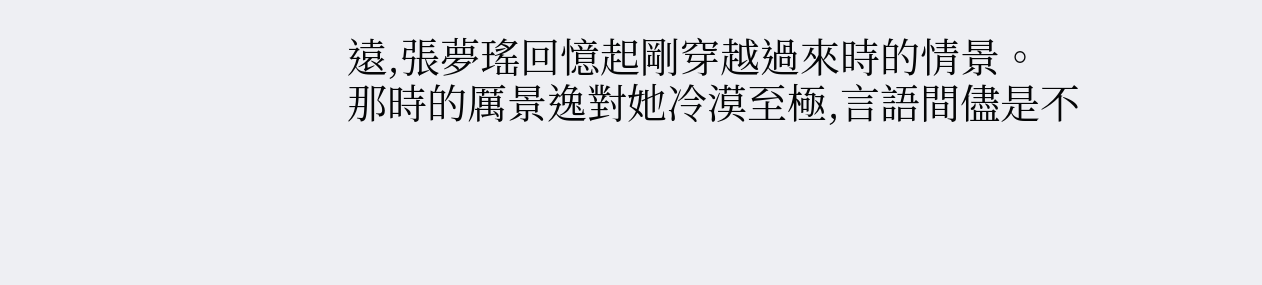遠,張夢瑤回憶起剛穿越過來時的情景。
那時的厲景逸對她冷漠至極,言語間儘是不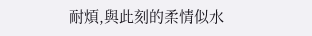耐煩,與此刻的柔情似水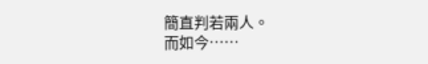簡直判若兩人。
而如今……